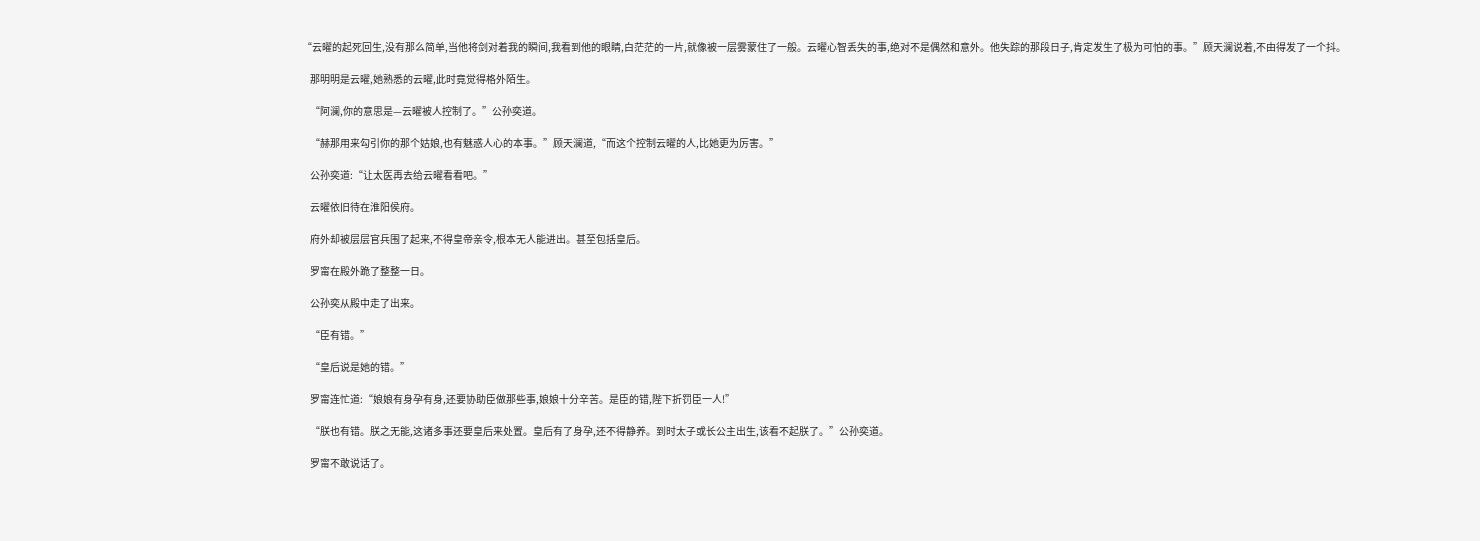“云曜的起死回生,没有那么简单,当他将剑对着我的瞬间,我看到他的眼睛,白茫茫的一片,就像被一层雾蒙住了一般。云曜心智丢失的事,绝对不是偶然和意外。他失踪的那段日子,肯定发生了极为可怕的事。”顾天澜说着,不由得发了一个抖。

    那明明是云曜,她熟悉的云曜,此时竟觉得格外陌生。

    “阿澜,你的意思是—云曜被人控制了。”公孙奕道。

    “赫那用来勾引你的那个姑娘,也有魅惑人心的本事。”顾天澜道,“而这个控制云曜的人,比她更为厉害。”

    公孙奕道:“让太医再去给云曜看看吧。”

    云曜依旧待在淮阳侯府。

    府外却被层层官兵围了起来,不得皇帝亲令,根本无人能进出。甚至包括皇后。

    罗甯在殿外跪了整整一日。

    公孙奕从殿中走了出来。

    “臣有错。”

    “皇后说是她的错。”

    罗甯连忙道:“娘娘有身孕有身,还要协助臣做那些事,娘娘十分辛苦。是臣的错,陛下折罚臣一人!”

    “朕也有错。朕之无能,这诸多事还要皇后来处置。皇后有了身孕,还不得静养。到时太子或长公主出生,该看不起朕了。”公孙奕道。

    罗甯不敢说话了。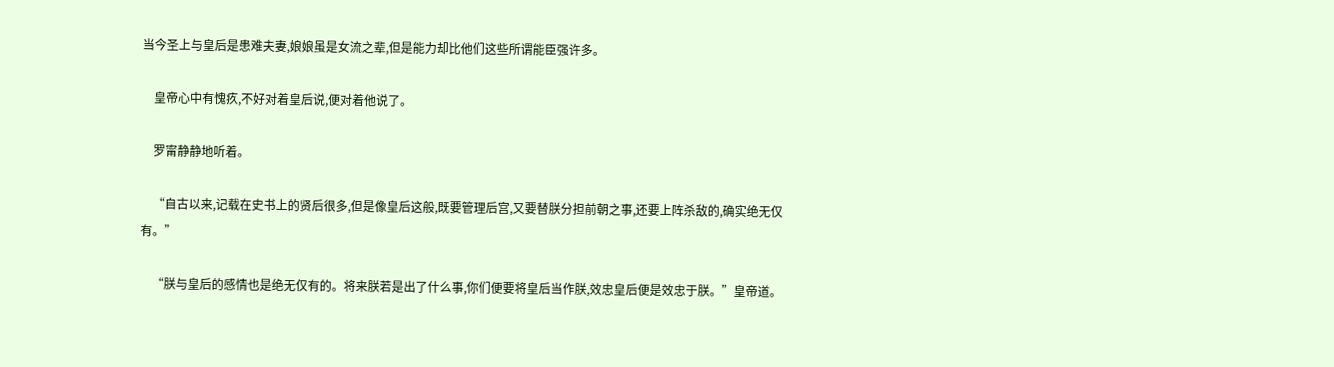当今圣上与皇后是患难夫妻,娘娘虽是女流之辈,但是能力却比他们这些所谓能臣强许多。

    皇帝心中有愧疚,不好对着皇后说,便对着他说了。

    罗甯静静地听着。

    “自古以来,记载在史书上的贤后很多,但是像皇后这般,既要管理后宫,又要替朕分担前朝之事,还要上阵杀敌的,确实绝无仅有。”

    “朕与皇后的感情也是绝无仅有的。将来朕若是出了什么事,你们便要将皇后当作朕,效忠皇后便是效忠于朕。”皇帝道。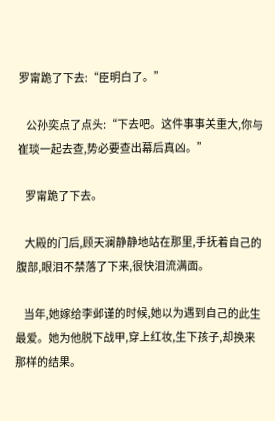罗甯跪了下去:“臣明白了。”

    公孙奕点了点头:“下去吧。这件事事关重大,你与崔琰一起去查,势必要查出幕后真凶。”

    罗甯跪了下去。

    大殿的门后,顾天澜静静地站在那里,手抚着自己的腹部,眼泪不禁落了下来,很快泪流满面。

    当年,她嫁给李邺谨的时候,她以为遇到自己的此生最爱。她为他脱下战甲,穿上红妆,生下孩子,却换来那样的结果。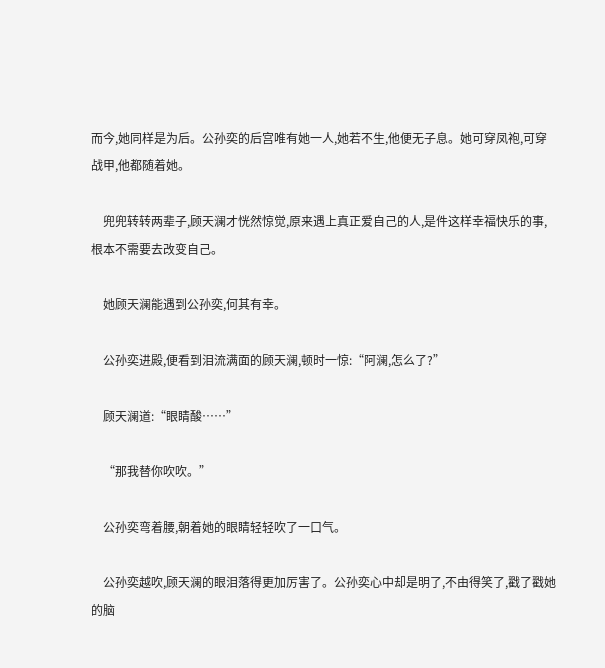而今,她同样是为后。公孙奕的后宫唯有她一人,她若不生,他便无子息。她可穿凤袍,可穿战甲,他都随着她。

    兜兜转转两辈子,顾天澜才恍然惊觉,原来遇上真正爱自己的人,是件这样幸福快乐的事,根本不需要去改变自己。

    她顾天澜能遇到公孙奕,何其有幸。

    公孙奕进殿,便看到泪流满面的顾天澜,顿时一惊:“阿澜,怎么了?”

    顾天澜道:“眼睛酸……”

    “那我替你吹吹。”

    公孙奕弯着腰,朝着她的眼睛轻轻吹了一口气。

    公孙奕越吹,顾天澜的眼泪落得更加厉害了。公孙奕心中却是明了,不由得笑了,戳了戳她的脑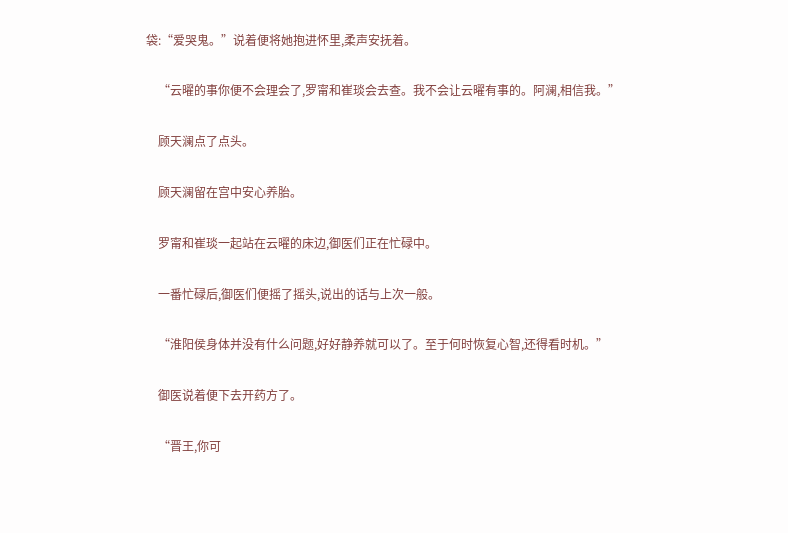袋:“爱哭鬼。”说着便将她抱进怀里,柔声安抚着。

    “云曜的事你便不会理会了,罗甯和崔琰会去查。我不会让云曜有事的。阿澜,相信我。”

    顾天澜点了点头。

    顾天澜留在宫中安心养胎。

    罗甯和崔琰一起站在云曜的床边,御医们正在忙碌中。

    一番忙碌后,御医们便摇了摇头,说出的话与上次一般。

    “淮阳侯身体并没有什么问题,好好静养就可以了。至于何时恢复心智,还得看时机。”

    御医说着便下去开药方了。

    “晋王,你可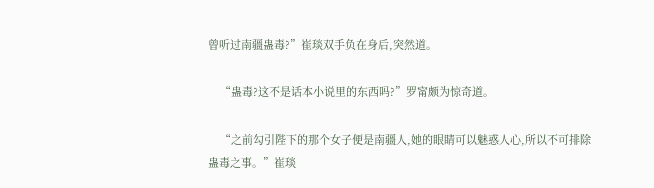曾听过南疆蛊毒?”崔琰双手负在身后,突然道。

    “蛊毒?这不是话本小说里的东西吗?”罗甯颇为惊奇道。

    “之前勾引陛下的那个女子便是南疆人,她的眼睛可以魅惑人心,所以不可排除蛊毒之事。”崔琰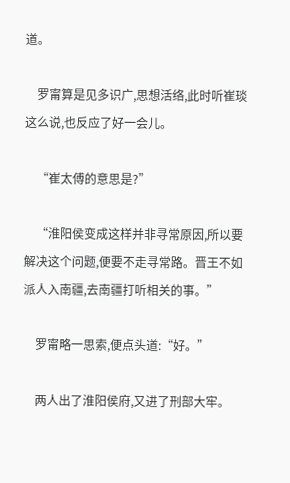道。

    罗甯算是见多识广,思想活络,此时听崔琰这么说,也反应了好一会儿。

    “崔太傅的意思是?”

    “淮阳侯变成这样并非寻常原因,所以要解决这个问题,便要不走寻常路。晋王不如派人入南疆,去南疆打听相关的事。”

    罗甯略一思索,便点头道:“好。”

    两人出了淮阳侯府,又进了刑部大牢。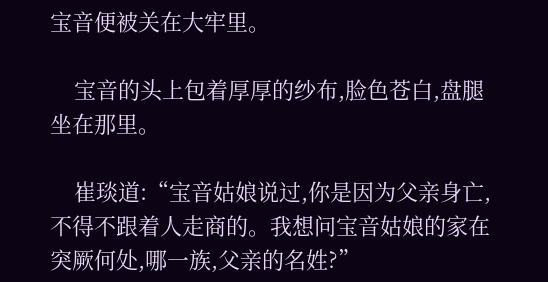宝音便被关在大牢里。

    宝音的头上包着厚厚的纱布,脸色苍白,盘腿坐在那里。

    崔琰道:“宝音姑娘说过,你是因为父亲身亡,不得不跟着人走商的。我想问宝音姑娘的家在突厥何处,哪一族,父亲的名姓?”